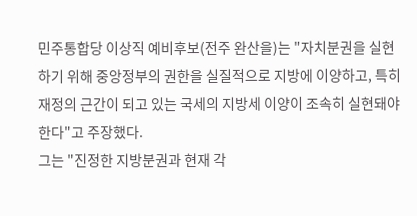민주통합당 이상직 예비후보(전주 완산을)는 "자치분권을 실현하기 위해 중앙정부의 권한을 실질적으로 지방에 이양하고, 특히 재정의 근간이 되고 있는 국세의 지방세 이양이 조속히 실현돼야 한다"고 주장했다.
그는 "진정한 지방분권과 현재 각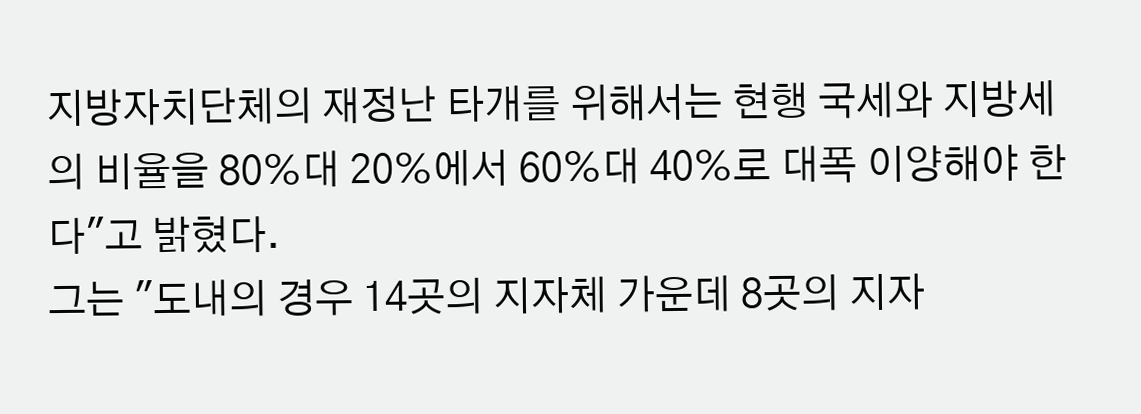지방자치단체의 재정난 타개를 위해서는 현행 국세와 지방세의 비율을 80%대 20%에서 60%대 40%로 대폭 이양해야 한다"고 밝혔다.
그는 "도내의 경우 14곳의 지자체 가운데 8곳의 지자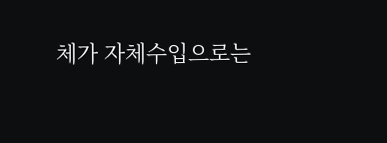체가 자체수입으로는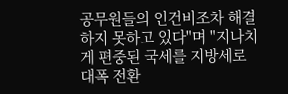공무원들의 인건비조차 해결하지 못하고 있다"며 "지나치게 편중된 국세를 지방세로 대폭 전환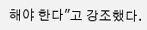해야 한다"고 강조했다.